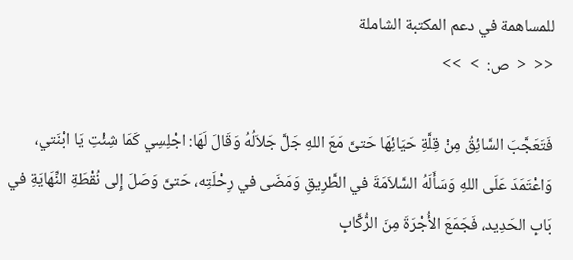للمساهمة في دعم المكتبة الشاملة
<<  <  ص:  >  >>

فَتَعَجَّبَ السَّائِقُ مِنْ قِلَّةِ حَيَائِهَا حَتىَّ مَعَ اللهِ جَلَّ جَلاَلُهُ وَقَالَ لَهَا: اجْلِسِي كَمَا شِئْتِ يَا ابْنَتي، وَاعْتَمَدَ عَلَى اللهِ وَسَأَلَهُ السَّلاَمَةَ في الطَّرِيقِ وَمَضَى في رِحْلَتِه، حَتىَّ وَصَلَ إِلى نُقْطَةِ النِّهَايَةِ في بَابِ الحَدِيد، فَجَمَعَ الأُجْرَةَ مِنَ الرُّكَّابِ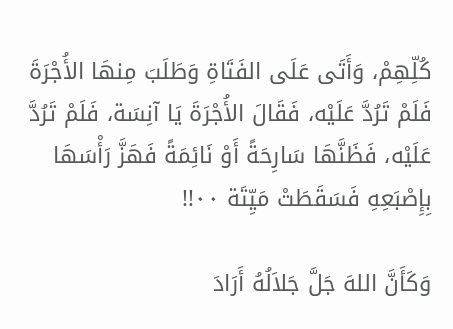كُلِّهِمْ، وَأَتَى عَلَى الفَتَاةِ وَطَلَبَ مِنهَا الأُجْرَةَ فَلَمْ تَرُدَّ عَلَيْه، فَقَالَ الأُجْرَةَ يَا آنِسَة، فَلَمْ تَرُدَّ عَلَيْه، فَظَنَّهَا سَارِحَةً أَوْ نَائِمَةً فَهَزَّ رَأْسَهَا بِإِصْبَعِهِ فَسَقَطَتْ مَيِّتَة ٠٠!!

وَكَأَنَّ اللهَ جَلَّ جَلاَلُهُ أَرَادَ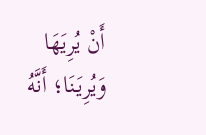أَنْ يُرِيَهَا وَيُرِيَنَا؛ أَنَّهُ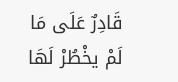قَادِرٌ عَلَى مَا لَمْ يخْطُرْ لَهَا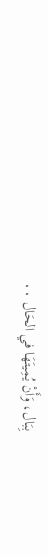بِبَال، وَأَنْ يُمِيتَهَا في الحَال ٠٠